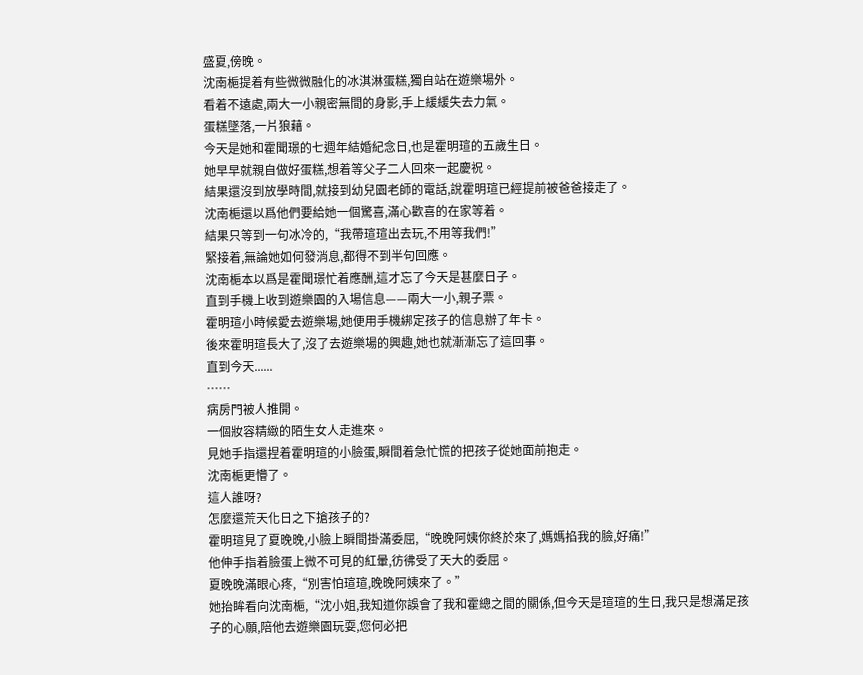盛夏,傍晚。
沈南梔提着有些微微融化的冰淇淋蛋糕,獨自站在遊樂場外。
看着不遠處,兩大一小親密無間的身影,手上緩緩失去力氣。
蛋糕墜落,一片狼藉。
今天是她和霍聞璟的七週年結婚紀念日,也是霍明瑄的五歲生日。
她早早就親自做好蛋糕,想着等父子二人回來一起慶祝。
結果還沒到放學時間,就接到幼兒園老師的電話,說霍明瑄已經提前被爸爸接走了。
沈南梔還以爲他們要給她一個驚喜,滿心歡喜的在家等着。
結果只等到一句冰冷的,“我帶瑄瑄出去玩,不用等我們!”
緊接着,無論她如何發消息,都得不到半句回應。
沈南梔本以爲是霍聞璟忙着應酬,這才忘了今天是甚麼日子。
直到手機上收到遊樂園的入場信息——兩大一小,親子票。
霍明瑄小時候愛去遊樂場,她便用手機綁定孩子的信息辦了年卡。
後來霍明瑄長大了,沒了去遊樂場的興趣,她也就漸漸忘了這回事。
直到今天......
……
病房門被人推開。
一個妝容精緻的陌生女人走進來。
見她手指還捏着霍明瑄的小臉蛋,瞬間着急忙慌的把孩子從她面前抱走。
沈南梔更懵了。
這人誰呀?
怎麼還荒天化日之下搶孩子的?
霍明瑄見了夏晚晚,小臉上瞬間掛滿委屈,“晚晚阿姨你終於來了,媽媽掐我的臉,好痛!”
他伸手指着臉蛋上微不可見的紅暈,彷彿受了天大的委屈。
夏晚晚滿眼心疼,“別害怕瑄瑄,晚晚阿姨來了。”
她抬眸看向沈南梔,“沈小姐,我知道你誤會了我和霍總之間的關係,但今天是瑄瑄的生日,我只是想滿足孩子的心願,陪他去遊樂園玩耍,您何必把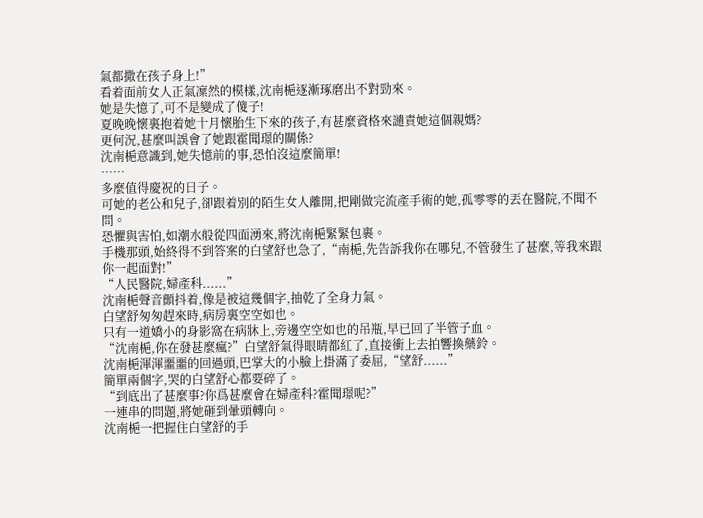氣都撒在孩子身上!”
看着面前女人正氣凜然的模樣,沈南梔逐漸琢磨出不對勁來。
她是失憶了,可不是變成了傻子!
夏晚晚懷裏抱着她十月懷胎生下來的孩子,有甚麼資格來譴責她這個親媽?
更何況,甚麼叫誤會了她跟霍聞璟的關係?
沈南梔意識到,她失憶前的事,恐怕沒這麼簡單!
……
多麼值得慶祝的日子。
可她的老公和兒子,卻跟着別的陌生女人離開,把剛做完流產手術的她,孤零零的丟在醫院,不聞不問。
恐懼與害怕,如潮水般從四面湧來,將沈南梔緊緊包裹。
手機那頭,始終得不到答案的白望舒也急了,“南梔,先告訴我你在哪兒,不管發生了甚麼,等我來跟你一起面對!”
“人民醫院,婦產科......”
沈南梔聲音顫抖着,像是被這幾個字,抽乾了全身力氣。
白望舒匆匆趕來時,病房裏空空如也。
只有一道嬌小的身影窩在病牀上,旁邊空空如也的吊瓶,早已回了半管子血。
“沈南梔,你在發甚麼瘋?”白望舒氣得眼睛都紅了,直接衝上去拍響換藥鈴。
沈南梔渾渾噩噩的回過頭,巴掌大的小臉上掛滿了委屈,“望舒......”
簡單兩個字,哭的白望舒心都要碎了。
“到底出了甚麼事?你爲甚麼會在婦產科?霍聞璟呢?”
一連串的問題,將她砸到暈頭轉向。
沈南梔一把握住白望舒的手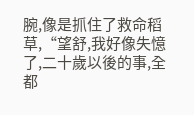腕,像是抓住了救命稻草,“望舒,我好像失憶了,二十歲以後的事,全都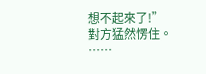想不起來了!”
對方猛然愣住。
……